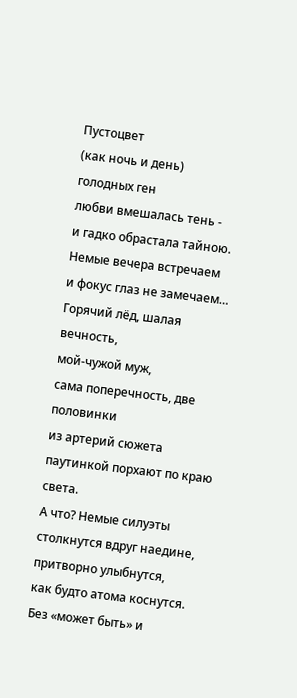Пустоцвет
(как ночь и день)
голодных ген
любви вмешалась тень -
и гадко обрастала тайною.
Немые вечера встречаем
и фокус глаз не замечаем…
Горячий лёд, шалая вечность,
мой-чужой муж,
сама поперечность, две половинки
из артерий сюжета
паутинкой порхают по краю света.
А что? Немые силуэты
столкнутся вдруг наедине,
притворно улыбнутся,
как будто атома коснутся.
Без «может быть» и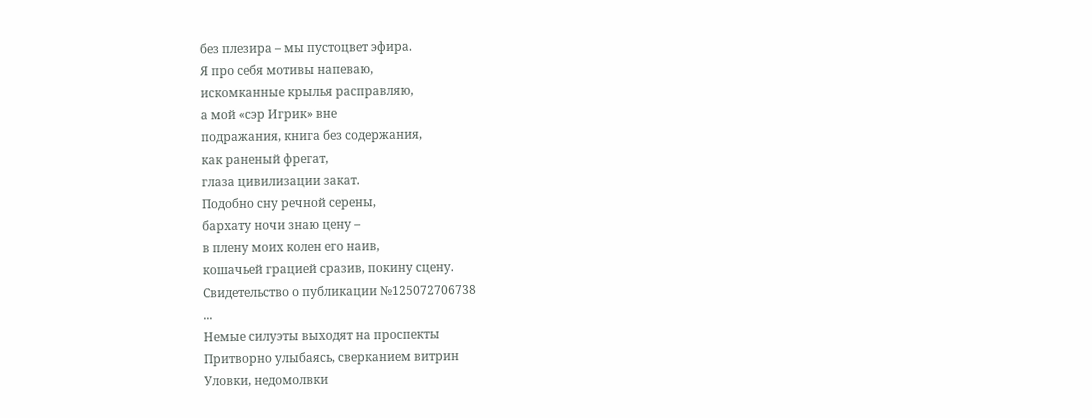без плезира – мы пустоцвет эфира.
Я про себя мотивы напеваю,
искомканные крылья расправляю,
а мой «сэр Игрик» вне
подражания, книга без содержания,
как раненый фрегат,
глаза цивилизации закат.
Подобно сну речной серены,
бархату ночи знаю цену –
в плену моих колен его наив,
кошачьей грацией сразив, покину сцену.
Свидетельство о публикации №125072706738
...
Немые силуэты выходят на проспекты
Притворно улыбаясь, сверканием витрин
Уловки, недомолвки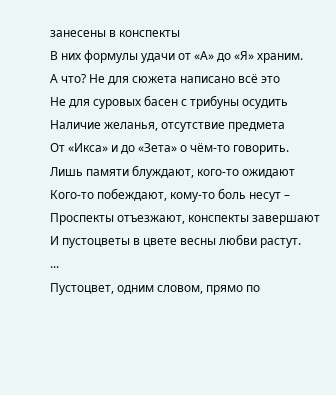занесены в конспекты
В них формулы удачи от «А» до «Я» храним.
А что? Не для сюжета написано всё это
Не для суровых басен с трибуны осудить
Наличие желанья, отсутствие предмета
От «Икса» и до «Зета» о чём-то говорить.
Лишь памяти блуждают, кого-то ожидают
Кого-то побеждают, кому-то боль несут –
Проспекты отъезжают, конспекты завершают
И пустоцветы в цвете весны любви растут.
...
Пустоцвет, одним словом, прямо по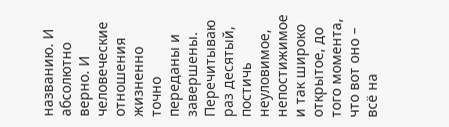названию. И абсолютно верно. И человеческие отношения жизненно точно переданы и завершены. Перечитываю раз десятый, постичь неуловимое, непостижимое и так широко открытое, до того момента, что вот оно – всё на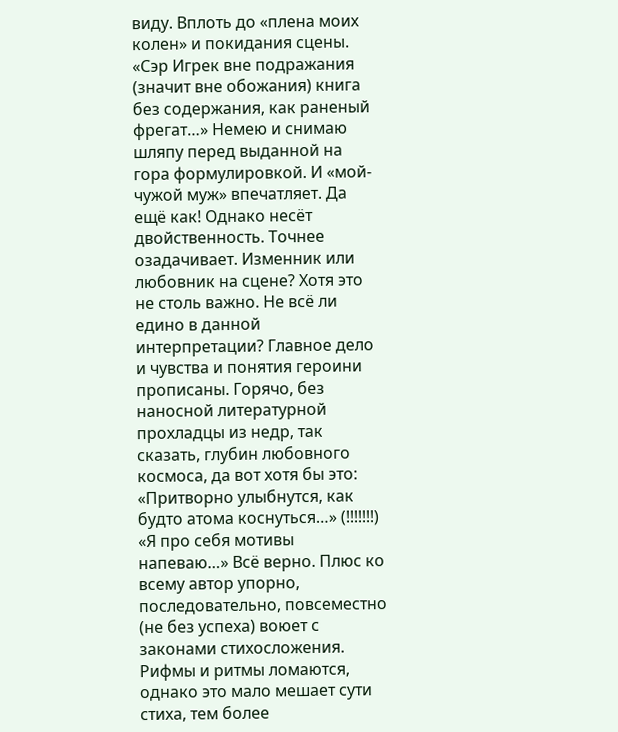виду. Вплоть до «плена моих колен» и покидания сцены. «Сэр Игрек вне подражания (значит вне обожания) книга без содержания, как раненый фрегат…» Немею и снимаю шляпу перед выданной на гора формулировкой. И «мой-чужой муж» впечатляет. Да ещё как! Однако несёт двойственность. Точнее озадачивает. Изменник или любовник на сцене? Хотя это не столь важно. Не всё ли едино в данной интерпретации? Главное дело и чувства и понятия героини прописаны. Горячо, без наносной литературной прохладцы из недр, так сказать, глубин любовного космоса, да вот хотя бы это: «Притворно улыбнутся, как будто атома коснуться…» (!!!!!!!)
«Я про себя мотивы напеваю…» Всё верно. Плюс ко всему автор упорно, последовательно, повсеместно (не без успеха) воюет с законами стихосложения. Рифмы и ритмы ломаются, однако это мало мешает сути стиха, тем более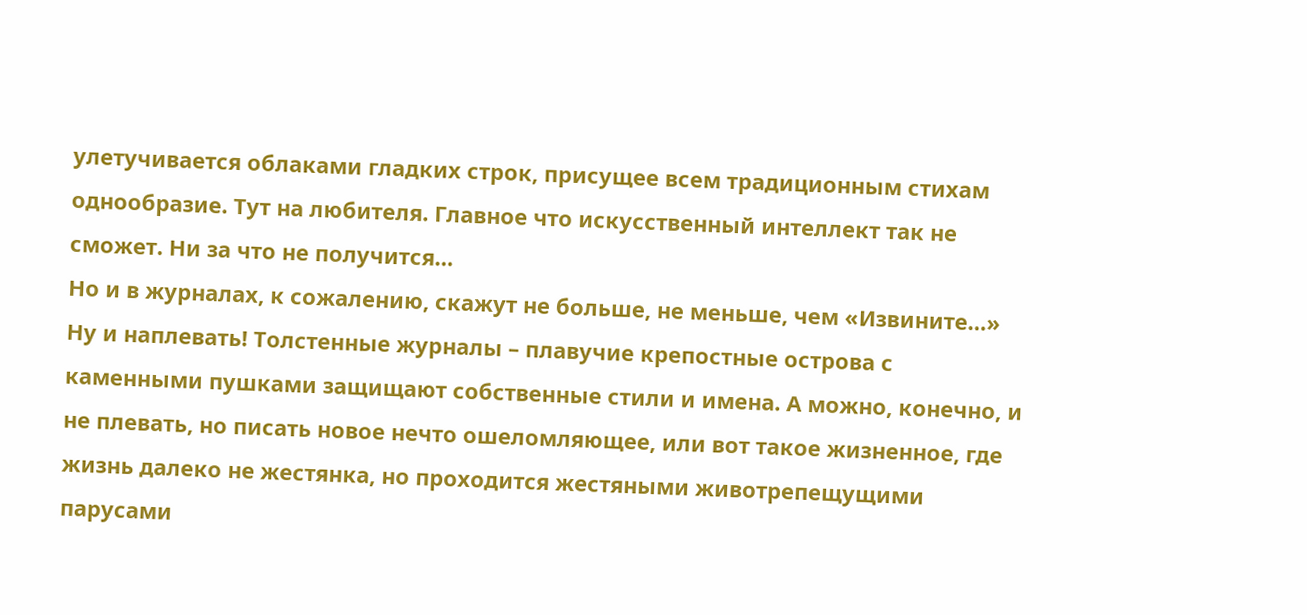улетучивается облаками гладких строк, присущее всем традиционным стихам однообразие. Тут на любителя. Главное что искусственный интеллект так не сможет. Ни за что не получится…
Но и в журналах, к сожалению, скажут не больше, не меньше, чем «Извините…» Ну и наплевать! Толстенные журналы – плавучие крепостные острова с каменными пушками защищают собственные стили и имена. А можно, конечно, и не плевать, но писать новое нечто ошеломляющее, или вот такое жизненное, где жизнь далеко не жестянка, но проходится жестяными животрепещущими парусами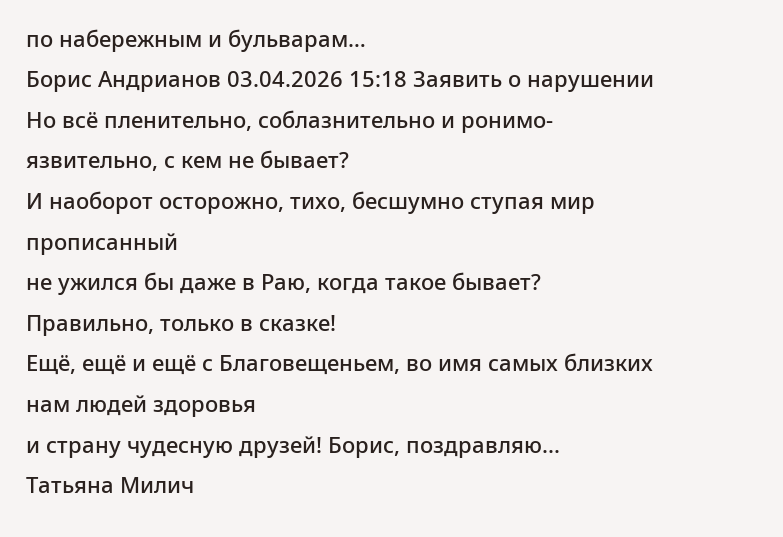по набережным и бульварам…
Борис Андрианов 03.04.2026 15:18 Заявить о нарушении
Но всё пленительно, соблазнительно и ронимо-язвительно, с кем не бывает?
И наоборот осторожно, тихо, бесшумно ступая мир прописанный
не ужился бы даже в Раю, когда такое бывает? Правильно, только в сказке!
Ещё, ещё и ещё с Благовещеньем, во имя самых близких нам людей здоровья
и страну чудесную друзей! Борис, поздравляю...
Татьяна Милич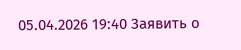05.04.2026 19:40 Заявить о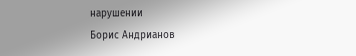нарушении
Борис Андрианов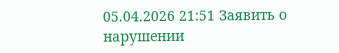05.04.2026 21:51 Заявить о нарушении